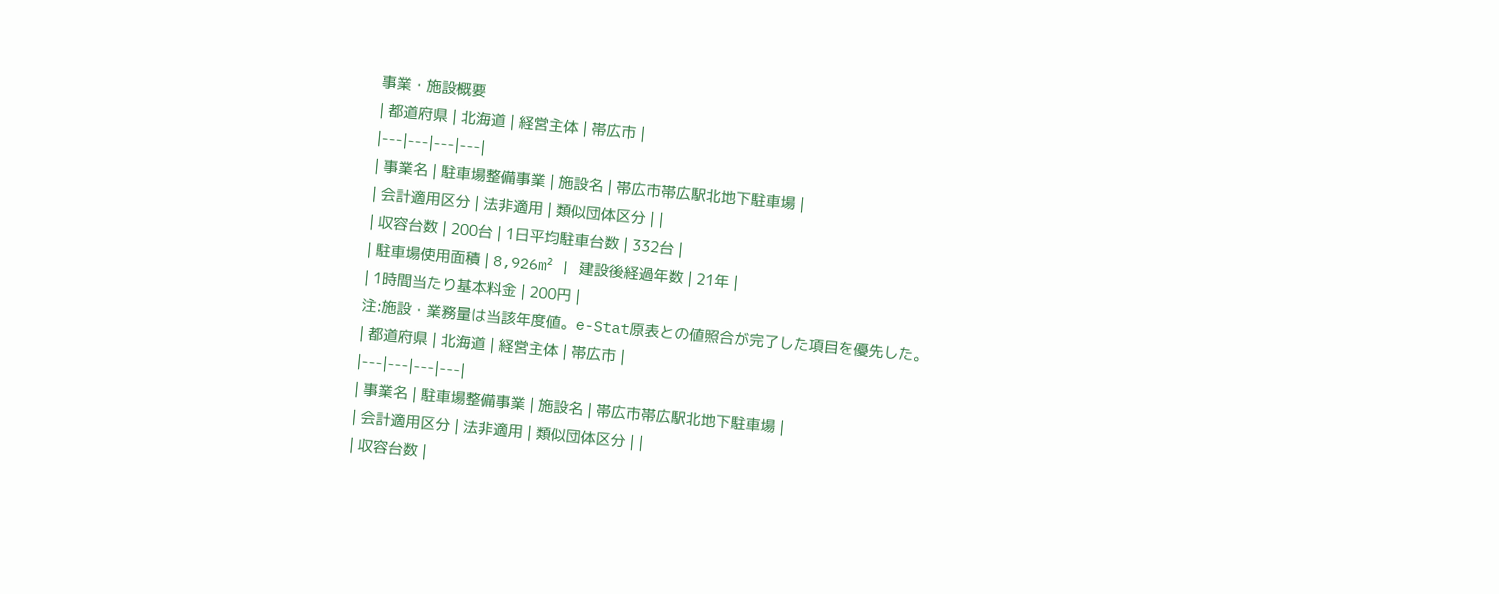事業・施設概要
| 都道府県 | 北海道 | 経営主体 | 帯広市 |
|---|---|---|---|
| 事業名 | 駐車場整備事業 | 施設名 | 帯広市帯広駅北地下駐車場 |
| 会計適用区分 | 法非適用 | 類似団体区分 | |
| 収容台数 | 200台 | 1日平均駐車台数 | 332台 |
| 駐車場使用面積 | 8,926m² | 建設後経過年数 | 21年 |
| 1時間当たり基本料金 | 200円 |
注:施設・業務量は当該年度値。e-Stat原表との値照合が完了した項目を優先した。
| 都道府県 | 北海道 | 経営主体 | 帯広市 |
|---|---|---|---|
| 事業名 | 駐車場整備事業 | 施設名 | 帯広市帯広駅北地下駐車場 |
| 会計適用区分 | 法非適用 | 類似団体区分 | |
| 収容台数 |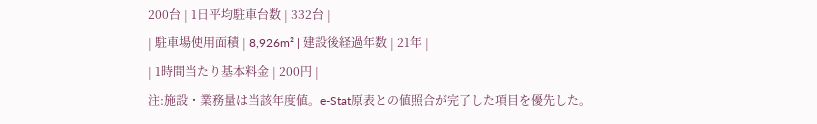200台 | 1日平均駐車台数 | 332台 |
| 駐車場使用面積 | 8,926m² | 建設後経過年数 | 21年 |
| 1時間当たり基本料金 | 200円 |
注:施設・業務量は当該年度値。e-Stat原表との値照合が完了した項目を優先した。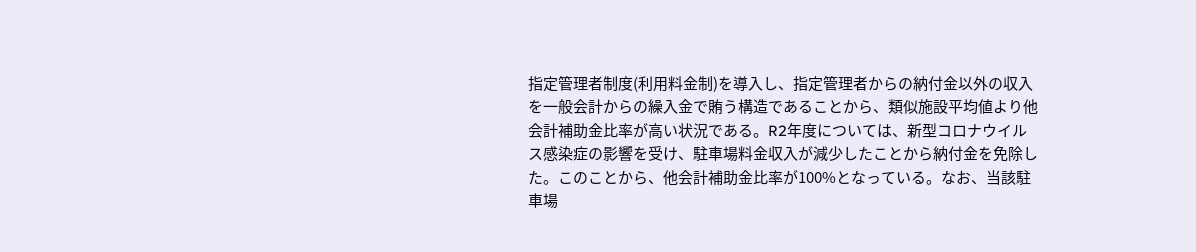指定管理者制度(利用料金制)を導入し、指定管理者からの納付金以外の収入を一般会計からの繰入金で賄う構造であることから、類似施設平均値より他会計補助金比率が高い状況である。R2年度については、新型コロナウイルス感染症の影響を受け、駐車場料金収入が減少したことから納付金を免除した。このことから、他会計補助金比率が100%となっている。なお、当該駐車場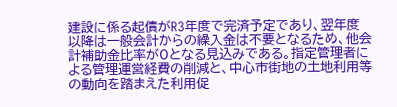建設に係る起債がR3年度で完済予定であり、翌年度以降は一般会計からの繰入金は不要となるため、他会計補助金比率が0となる見込みである。指定管理者による管理運営経費の削減と、中心市街地の土地利用等の動向を踏まえた利用促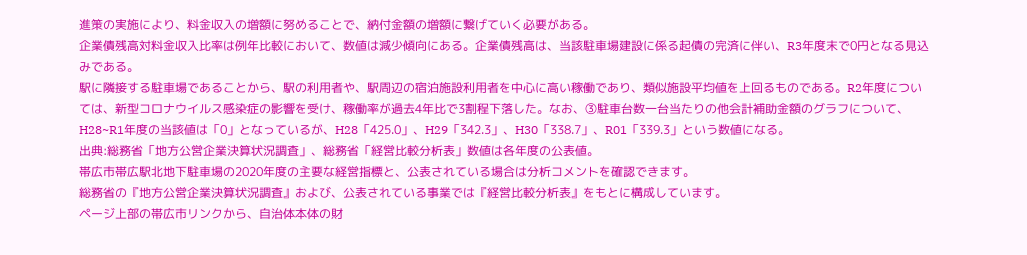進策の実施により、料金収入の増額に努めることで、納付金額の増額に繋げていく必要がある。
企業債残高対料金収入比率は例年比較において、数値は減少傾向にある。企業債残高は、当該駐車場建設に係る起債の完済に伴い、R3年度末で0円となる見込みである。
駅に隣接する駐車場であることから、駅の利用者や、駅周辺の宿泊施設利用者を中心に高い稼働であり、類似施設平均値を上回るものである。R2年度については、新型コロナウイルス感染症の影響を受け、稼働率が過去4年比で3割程下落した。なお、③駐車台数一台当たりの他会計補助金額のグラフについて、H28~R1年度の当該値は「0」となっているが、H28「425.0」、H29「342.3」、H30「338.7」、R01「339.3」という数値になる。
出典:総務省「地方公営企業決算状況調査」、総務省「経営比較分析表」数値は各年度の公表値。
帯広市帯広駅北地下駐車場の2020年度の主要な経営指標と、公表されている場合は分析コメントを確認できます。
総務省の『地方公営企業決算状況調査』および、公表されている事業では『経営比較分析表』をもとに構成しています。
ページ上部の帯広市リンクから、自治体本体の財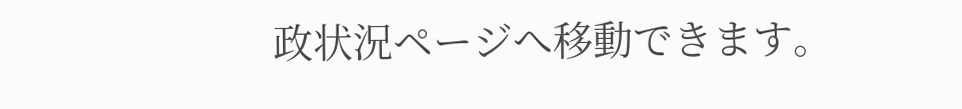政状況ページへ移動できます。